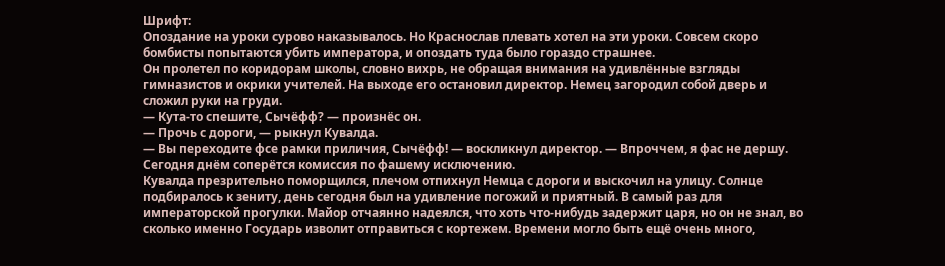Шрифт:
Опоздание на уроки сурово наказывалось. Но Краснослав плевать хотел на эти уроки. Совсем скоро бомбисты попытаются убить императора, и опоздать туда было гораздо страшнее.
Он пролетел по коридорам школы, словно вихрь, не обращая внимания на удивлённые взгляды гимназистов и окрики учителей. На выходе его остановил директор. Немец загородил собой дверь и сложил руки на груди.
— Кута-то спешите, Сычёфф? — произнёс он.
— Прочь с дороги, — рыкнул Кувалда.
— Вы переходите фсе рамки приличия, Сычёфф! — воскликнул директор. — Впроччем, я фас не дершу. Сегодня днём соперётся комиссия по фашему исключению.
Кувалда презрительно поморщился, плечом отпихнул Немца с дороги и выскочил на улицу. Солнце подбиралось к зениту, день сегодня был на удивление погожий и приятный. В самый раз для императорской прогулки. Майор отчаянно надеялся, что хоть что-нибудь задержит царя, но он не знал, во сколько именно Государь изволит отправиться с кортежем. Времени могло быть ещё очень много,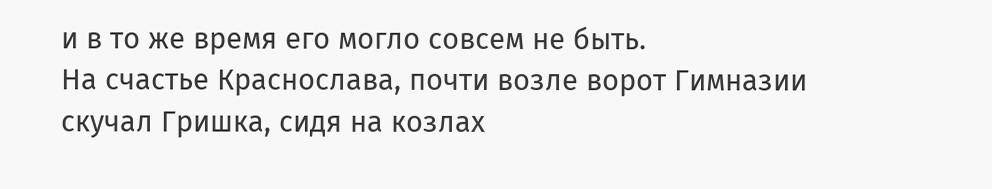и в то же время его могло совсем не быть.
На счастье Краснослава, почти возле ворот Гимназии скучал Гришка, сидя на козлах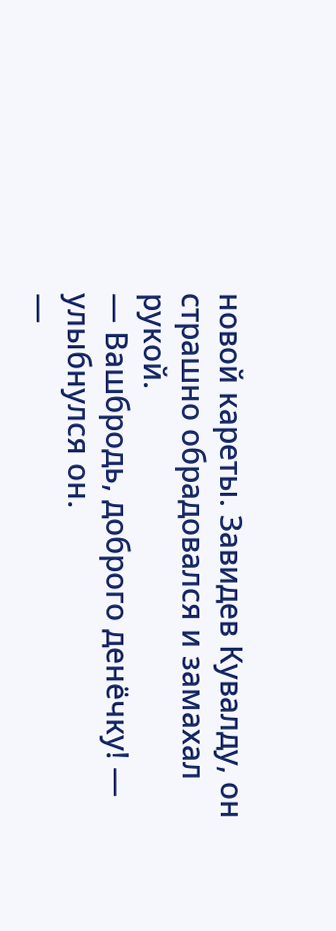новой кареты. Завидев Кувалду, он страшно обрадовался и замахал рукой.
— Вашбродь, доброго денёчку! — улыбнулся он.
—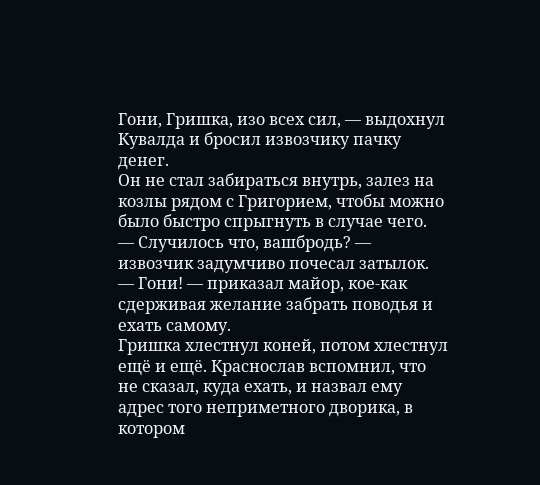Гони, Гришка, изо всех сил, — выдохнул Кувалда и бросил извозчику пачку денег.
Он не стал забираться внутрь, залез на козлы рядом с Григорием, чтобы можно было быстро спрыгнуть в случае чего.
— Случилось что, вашбродь? — извозчик задумчиво почесал затылок.
— Гони! — приказал майор, кое-как сдерживая желание забрать поводья и ехать самому.
Гришка хлестнул коней, потом хлестнул ещё и ещё. Краснослав вспомнил, что не сказал, куда ехать, и назвал ему адрес того неприметного дворика, в котором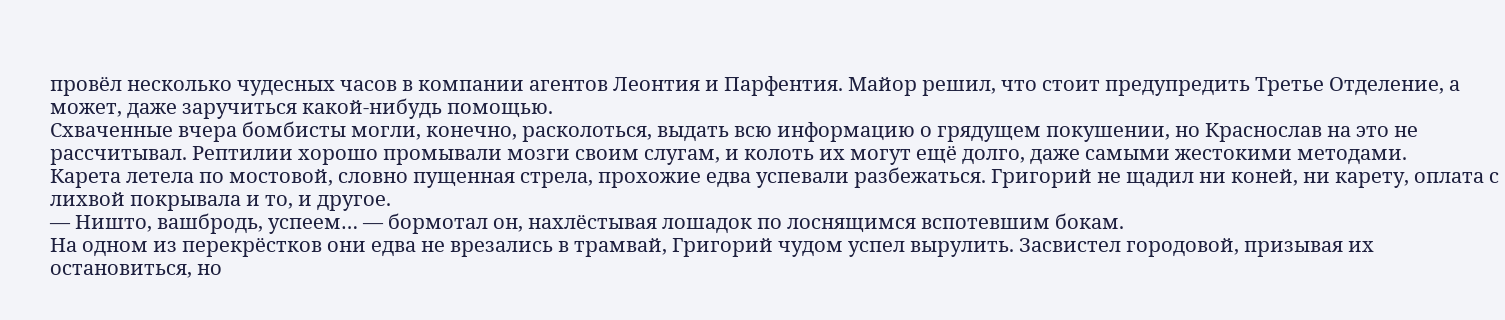провёл несколько чудесных часов в компании агентов Леонтия и Парфентия. Майор решил, что стоит предупредить Третье Отделение, а может, даже заручиться какой-нибудь помощью.
Схваченные вчера бомбисты могли, конечно, расколоться, выдать всю информацию о грядущем покушении, но Краснослав на это не рассчитывал. Рептилии хорошо промывали мозги своим слугам, и колоть их могут ещё долго, даже самыми жестокими методами.
Карета летела по мостовой, словно пущенная стрела, прохожие едва успевали разбежаться. Григорий не щадил ни коней, ни карету, оплата с лихвой покрывала и то, и другое.
— Ништо, вашбродь, успеем… — бормотал он, нахлёстывая лошадок по лоснящимся вспотевшим бокам.
На одном из перекрёстков они едва не врезались в трамвай, Григорий чудом успел вырулить. Засвистел городовой, призывая их остановиться, но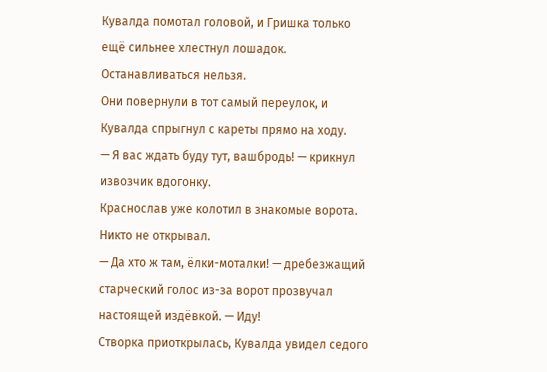Кувалда помотал головой, и Гришка только ещё сильнее хлестнул лошадок. Останавливаться нельзя.
Они повернули в тот самый переулок, и Кувалда спрыгнул с кареты прямо на ходу.
— Я вас ждать буду тут, вашбродь! — крикнул извозчик вдогонку.
Краснослав уже колотил в знакомые ворота. Никто не открывал.
— Да хто ж там, ёлки-моталки! — дребезжащий старческий голос из-за ворот прозвучал настоящей издёвкой. — Иду!
Створка приоткрылась, Кувалда увидел седого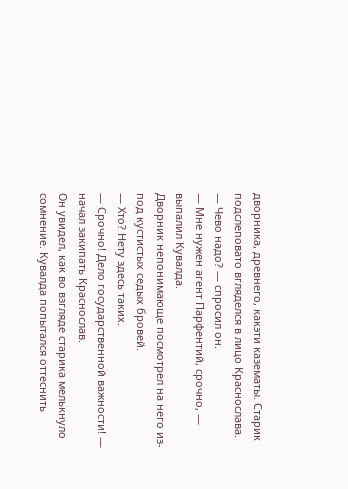дворника, древнего, какэти казематы. Старик подслеповато вгляделся в лицо Краснослава.
— Чево надо? — спросил он.
— Мне нужен агент Парфентий, срочно, — выпалил Кувалда.
Дворник непонимающе посмотрел на него из-под кустистых седых бровей.
— Хто? Нету здесь таких.
— Срочно! Дело государственной важности! — начал закипать Краснослав.
Он увидел, как во взгляде старика мелькнуло сомнение. Кувалда попытался оттеснить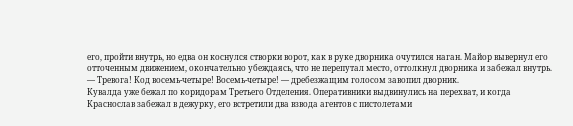его, пройти внутрь, но едва он коснулся створки ворот, как в руке дворника очутился наган. Майор вывернул его отточенным движением, окончательно убеждаясь, что не перепутал место, оттолкнул дворника и забежал внутрь.
— Тревога! Код восемь-четыре! Восемь-четыре! — дребезжащим голосом завопил дворник.
Кувалда уже бежал по коридорам Третьего Отделения. Оперативники выдвинулись на перехват, и когда Краснослав забежал в дежурку, его встретили два взвода агентов с пистолетами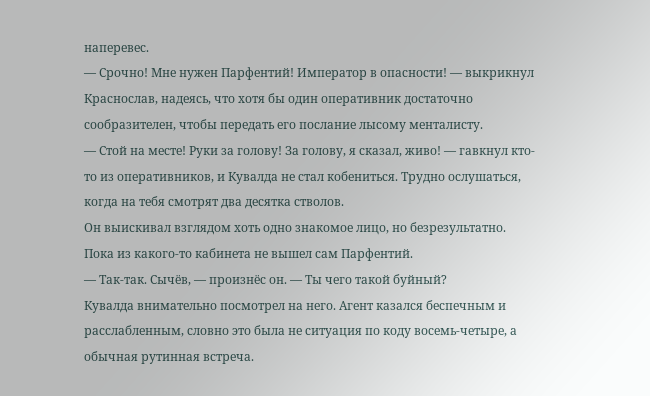наперевес.
— Срочно! Мне нужен Парфентий! Император в опасности! — выкрикнул Краснослав, надеясь, что хотя бы один оперативник достаточно сообразителен, чтобы передать его послание лысому менталисту.
— Стой на месте! Руки за голову! За голову, я сказал, живо! — гавкнул кто-то из оперативников, и Кувалда не стал кобениться. Трудно ослушаться, когда на тебя смотрят два десятка стволов.
Он выискивал взглядом хоть одно знакомое лицо, но безрезультатно. Пока из какого-то кабинета не вышел сам Парфентий.
— Так-так. Сычёв, — произнёс он. — Ты чего такой буйный?
Кувалда внимательно посмотрел на него. Агент казался беспечным и расслабленным, словно это была не ситуация по коду восемь-четыре, а обычная рутинная встреча.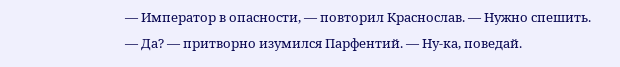— Император в опасности, — повторил Краснослав. — Нужно спешить.
— Да? — притворно изумился Парфентий. — Ну-ка, поведай.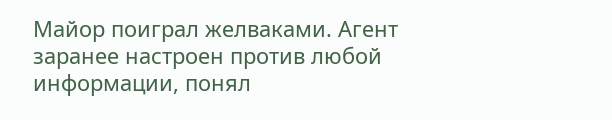Майор поиграл желваками. Агент заранее настроен против любой информации, понял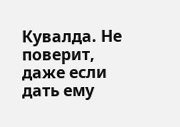Кувалда. Не поверит, даже если дать ему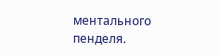ментального пенделя.